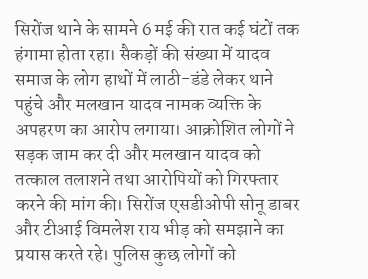सिरोंज थाने के सामने 6 मई की रात कई घंटों तक हंगामा होता रहा। सैकड़ों की संख्या में यादव समाज के लोग हाथों में लाठी-डंडे लेकर थाने पहुंचे और मलखान यादव नामक व्यक्ति के अपहरण का आरोप लगाया। आक्रोशित लोगों ने सड़क जाम कर दी और मलखान यादव को तत्काल तलाशने तथा आरोपियों को गिरफ्तार करने की मांग की। सिरोंज एसडीओपी सोनू डाबर और टीआई विमलेश राय भीड़ को समझाने का प्रयास करते रहे। पुलिस कुछ लोगों को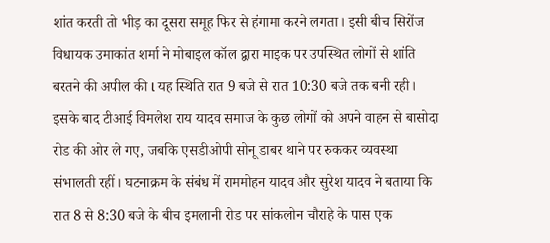शांत करती तो भीड़ का दूसरा समूह फिर से हंगामा करने लगता। इसी बीच सिरोंज विधायक उमाकांत शर्मा ने मोबाइल कॉल द्वारा माइक पर उपस्थित लोगों से शांति बरतने की अपील की l यह स्थिति रात 9 बजे से रात 10:30 बजे तक बनी रही। इसके बाद टीआई विमलेश राय यादव समाज के कुछ लोगों को अपने वाहन से बासोदा रोड की ओर ले गए, जबकि एसडीओपी सोनू डाबर थाने पर रुककर व्यवस्था संभालती रहीं। घटनाक्रम के संबंध में राममोहन यादव और सुरेश यादव ने बताया कि रात 8 से 8:30 बजे के बीच इमलानी रोड पर सांकलोन चौराहे के पास एक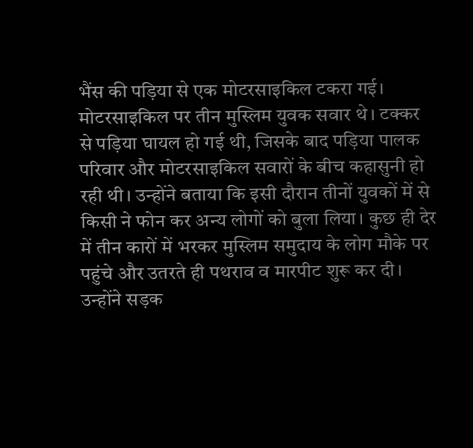भैंस की पड़िया से एक मोटरसाइकिल टकरा गई। मोटरसाइकिल पर तीन मुस्लिम युवक सवार थे। टक्कर से पड़िया घायल हो गई थी, जिसके बाद पड़िया पालक परिवार और मोटरसाइकिल सवारों के बीच कहासुनी हो रही थी। उन्होंने बताया कि इसी दौरान तीनों युवकों में से किसी ने फोन कर अन्य लोगों को बुला लिया। कुछ ही देर में तीन कारों में भरकर मुस्लिम समुदाय के लोग मौके पर पहुंचे और उतरते ही पथराव व मारपीट शुरू कर दी। उन्होंने सड़क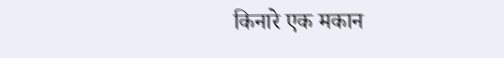किनारे एक मकान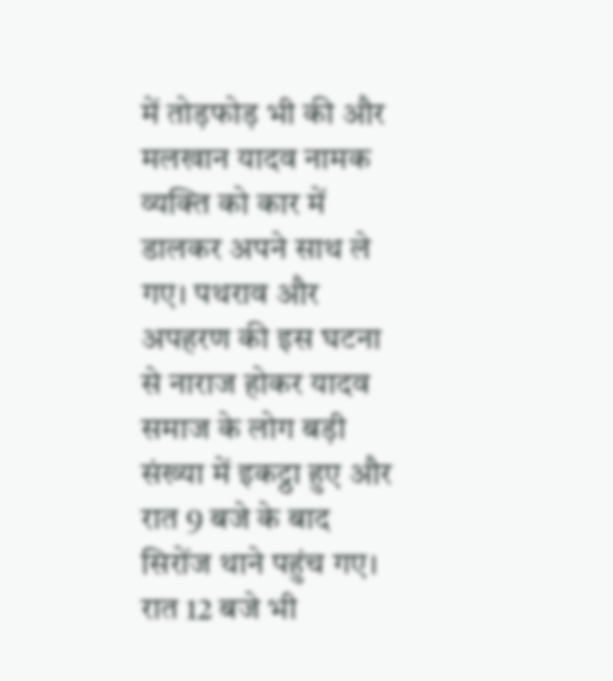में तोड़फोड़ भी की और मलखान यादव नामक व्यक्ति को कार में डालकर अपने साथ ले गए। पथराव और अपहरण की इस घटना से नाराज होकर यादव समाज के लोग बड़ी संख्या में इकट्ठा हुए और रात 9 बजे के बाद सिरोंज थाने पहुंच गए। रात 12 बजे भी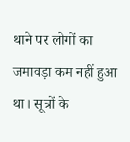थाने पर लोगों का जमावड़ा कम नहीं हुआ था। सूत्रों के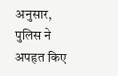अनुसार, पुलिस ने अपहृत किए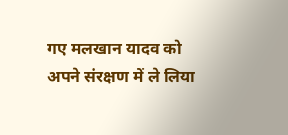गए मलखान यादव को अपने संरक्षण में ले लिया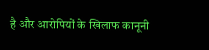है और आरोपियों के खिलाफ कानूनी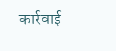कार्रवाई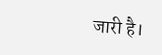जारी है।